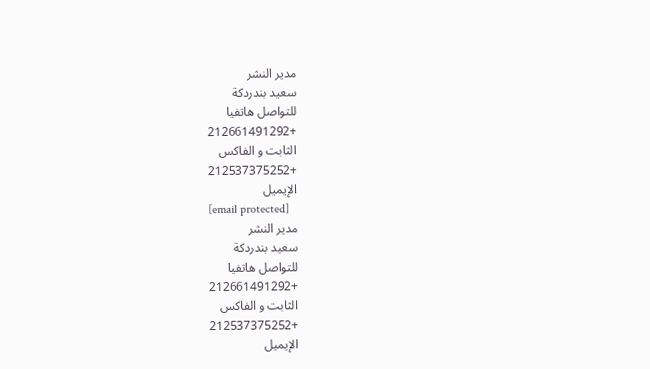مدير النشر
سعيد بندردكة
للتواصل هاتفيا
+212661491292
الثابت و الفاكس
+212537375252
الإيميل
[email protected]
مدير النشر
سعيد بندردكة
للتواصل هاتفيا
+212661491292
الثابت و الفاكس
+212537375252
الإيميل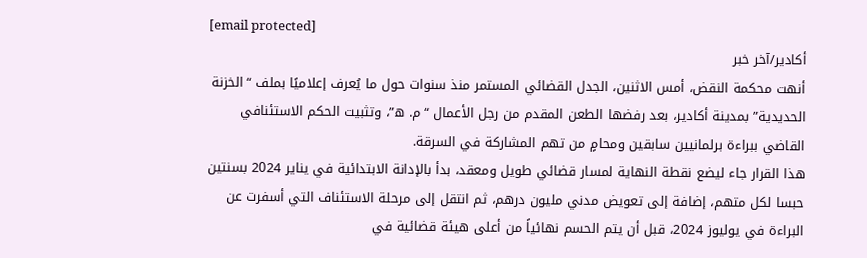[email protected]
أكادير/آخر خبر
أنهت محكمة النقض، أمس الاثنين، الجدل القضائي المستمر منذ سنوات حول ما يُعرف إعلاميًا بملف “الخزنة الحديدية” بمدينة أكادير، بعد رفضها الطعن المقدم من رجل الأعمال “م. ه”، وتثبيت الحكم الاستئنافي القاضي ببراءة برلمانيين سابقين ومحامٍ من تهم المشاركة في السرقة.
هذا القرار جاء ليضع نقطة النهاية لمسار قضائي طويل ومعقد، بدأ بالإدانة الابتدائية في يناير 2024 بسنتين حبسا لكل متهم، إضافة إلى تعويض مدني مليون درهم، ثم انتقل إلى مرحلة الاستئناف التي أسفرت عن البراءة في يوليوز 2024، قبل أن يتم الحسم نهائياً من أعلى هيئة قضائية في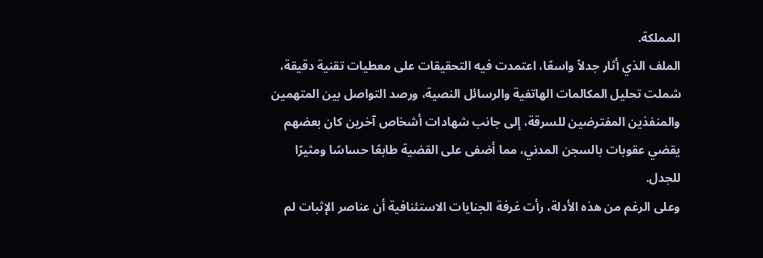المملكة.
الملف الذي أثار جدلاً واسعًا، اعتمدت فيه التحقيقات على معطيات تقنية دقيقة، شملت تحليل المكالمات الهاتفية والرسائل النصية، ورصد التواصل بين المتهمين والمنفذين المفترضين للسرقة، إلى جانب شهادات أشخاص آخرين كان بعضهم يقضي عقوبات بالسجن المدني، مما أضفى على القضية طابعًا حساسًا ومثيرًا للجدل.
وعلى الرغم من هذه الأدلة، رأت غرفة الجنايات الاستئنافية أن عناصر الإثبات لم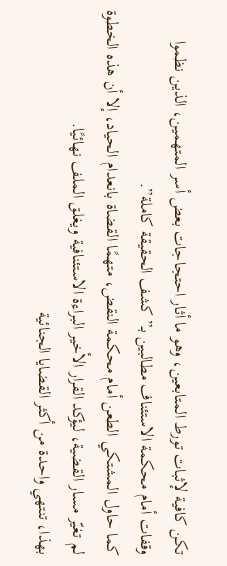تكن كافية لإثبات تورط المتابعين، وهو ما أثار احتجاجات بعض أسر المتهمين، الذين نظموا وقفات أمام محكمة الاستئناف مطالبين بـ”كشف الحقيقة كاملة”.
كما حاول المشتكي الطعن أمام محكمة النقض، متهمًا القضاة بانعدام الحياد، إلا أن هذه الخطوة لم تغيّر مسار القضية، ليؤكد القرار الأخير البراءة الاستئنافية ويغلق الملف نهائيًا.
بهذا، تنتهي واحدة من أكثر القضايا الجنائية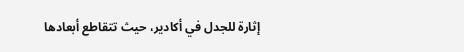إثارة للجدل في أكادير، حيث تتقاطع أبعادها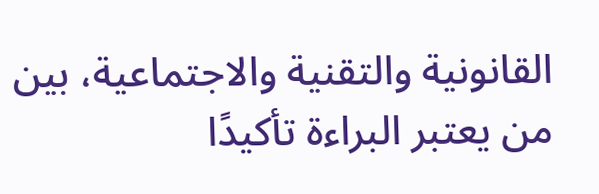القانونية والتقنية والاجتماعية، بين من يعتبر البراءة تأكيدًا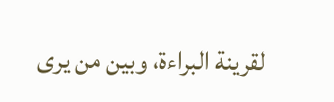لقرينة البراءة، وبين من يرى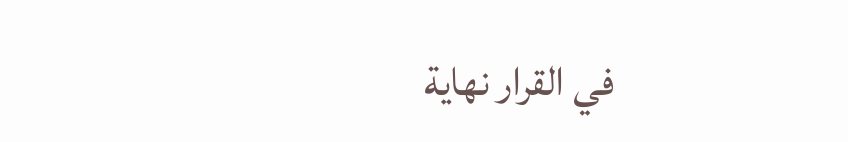في القرار نهاية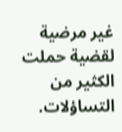غير مرضية لقضية حملت الكثير من التساؤلات.